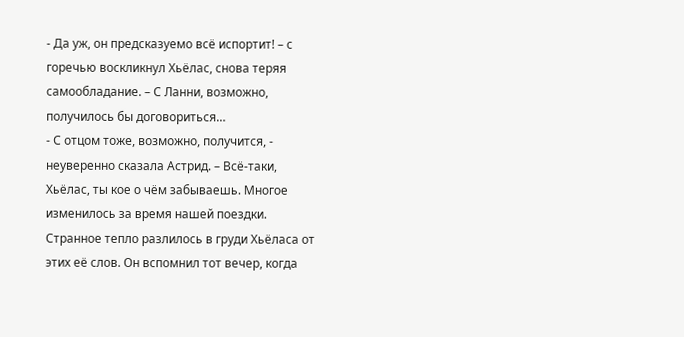- Да уж, он предсказуемо всё испортит! – с горечью воскликнул Хьёлас, снова теряя самообладание. – С Ланни, возможно, получилось бы договориться…
- С отцом тоже, возможно, получится, - неуверенно сказала Астрид. – Всё-таки, Хьёлас, ты кое о чём забываешь. Многое изменилось за время нашей поездки.
Странное тепло разлилось в груди Хьёласа от этих её слов. Он вспомнил тот вечер, когда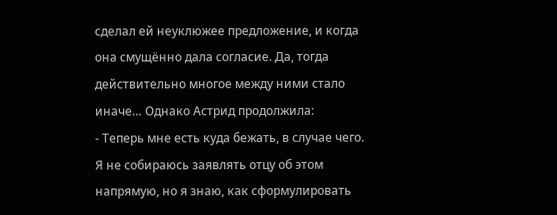сделал ей неуклюжее предложение, и когда она смущённо дала согласие. Да, тогда действительно многое между ними стало иначе… Однако Астрид продолжила:
- Теперь мне есть куда бежать, в случае чего. Я не собираюсь заявлять отцу об этом напрямую, но я знаю, как сформулировать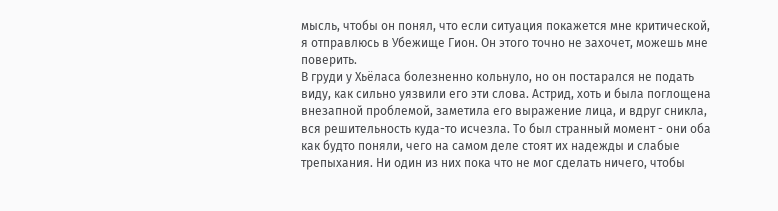мысль, чтобы он понял, что если ситуация покажется мне критической, я отправлюсь в Убежище Гион. Он этого точно не захочет, можешь мне поверить.
В груди у Хьёласа болезненно кольнуло, но он постарался не подать виду, как сильно уязвили его эти слова. Астрид, хоть и была поглощена внезапной проблемой, заметила его выражение лица, и вдруг сникла, вся решительность куда-то исчезла. То был странный момент - они оба как будто поняли, чего на самом деле стоят их надежды и слабые трепыхания. Ни один из них пока что не мог сделать ничего, чтобы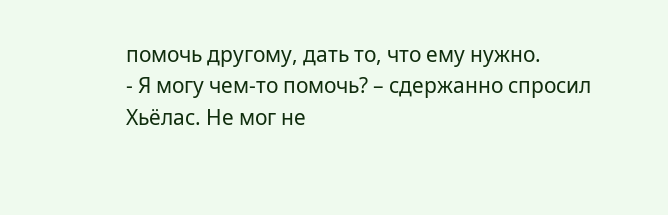помочь другому, дать то, что ему нужно.
- Я могу чем-то помочь? – сдержанно спросил Хьёлас. Не мог не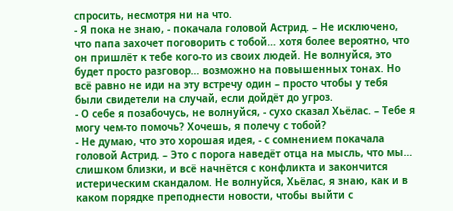спросить, несмотря ни на что.
- Я пока не знаю, - покачала головой Астрид. – Не исключено, что папа захочет поговорить с тобой… хотя более вероятно, что он пришлёт к тебе кого-то из своих людей. Не волнуйся, это будет просто разговор… возможно на повышенных тонах. Но всё равно не иди на эту встречу один – просто чтобы у тебя были свидетели на случай, если дойдёт до угроз.
- О себе я позабочусь, не волнуйся, - сухо сказал Хьёлас. – Тебе я могу чем-то помочь? Хочешь, я полечу с тобой?
- Не думаю, что это хорошая идея, - с сомнением покачала головой Астрид. – Это с порога наведёт отца на мысль, что мы… слишком близки, и всё начнётся с конфликта и закончится истерическим скандалом. Не волнуйся, Хьёлас, я знаю, как и в каком порядке преподнести новости, чтобы выйти с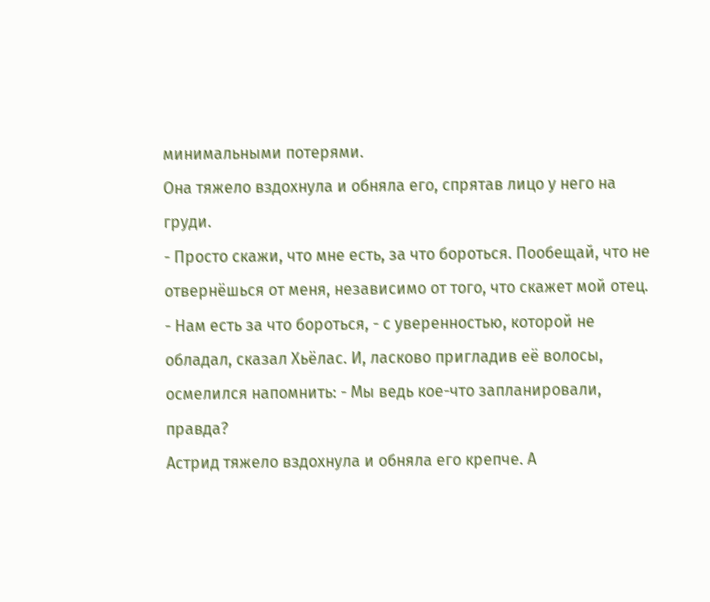минимальными потерями.
Она тяжело вздохнула и обняла его, спрятав лицо у него на груди.
- Просто скажи, что мне есть, за что бороться. Пообещай, что не отвернёшься от меня, независимо от того, что скажет мой отец.
- Нам есть за что бороться, - с уверенностью, которой не обладал, сказал Хьёлас. И, ласково пригладив её волосы, осмелился напомнить: - Мы ведь кое-что запланировали, правда?
Астрид тяжело вздохнула и обняла его крепче. А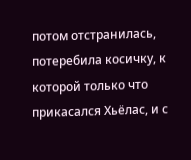потом отстранилась, потеребила косичку, к которой только что прикасался Хьёлас, и с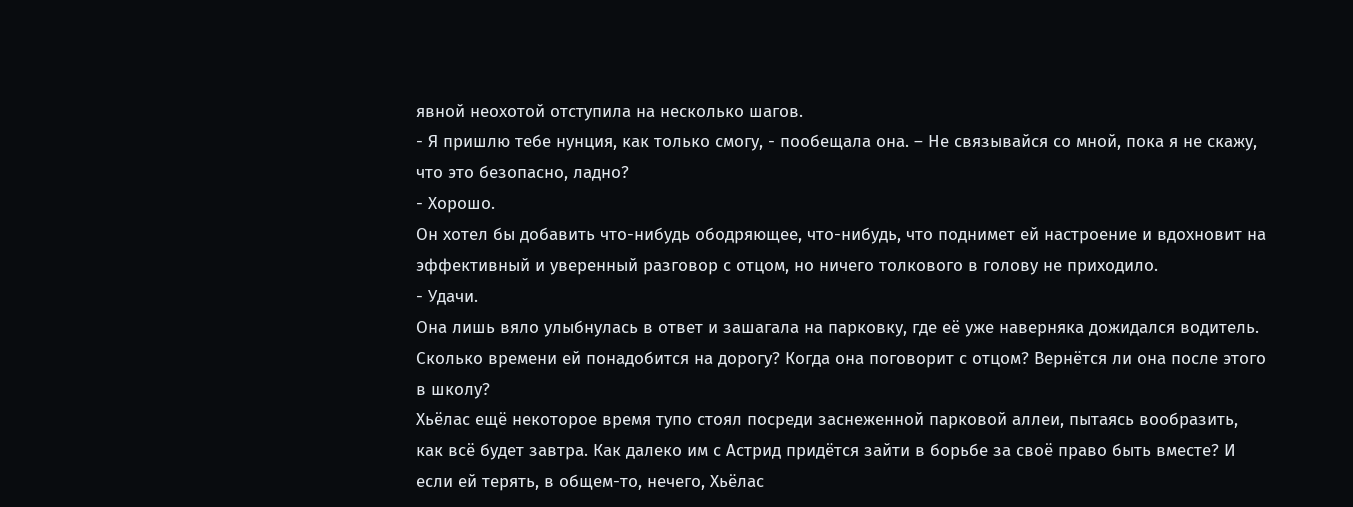явной неохотой отступила на несколько шагов.
- Я пришлю тебе нунция, как только смогу, - пообещала она. – Не связывайся со мной, пока я не скажу, что это безопасно, ладно?
- Хорошо.
Он хотел бы добавить что-нибудь ободряющее, что-нибудь, что поднимет ей настроение и вдохновит на эффективный и уверенный разговор с отцом, но ничего толкового в голову не приходило.
- Удачи.
Она лишь вяло улыбнулась в ответ и зашагала на парковку, где её уже наверняка дожидался водитель. Сколько времени ей понадобится на дорогу? Когда она поговорит с отцом? Вернётся ли она после этого в школу?
Хьёлас ещё некоторое время тупо стоял посреди заснеженной парковой аллеи, пытаясь вообразить, как всё будет завтра. Как далеко им с Астрид придётся зайти в борьбе за своё право быть вместе? И если ей терять, в общем-то, нечего, Хьёлас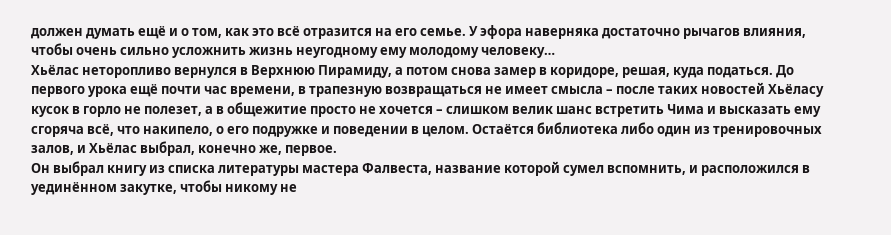должен думать ещё и о том, как это всё отразится на его семье. У эфора наверняка достаточно рычагов влияния, чтобы очень сильно усложнить жизнь неугодному ему молодому человеку…
Хьёлас неторопливо вернулся в Верхнюю Пирамиду, а потом снова замер в коридоре, решая, куда податься. До первого урока ещё почти час времени, в трапезную возвращаться не имеет смысла – после таких новостей Хьёласу кусок в горло не полезет, а в общежитие просто не хочется – слишком велик шанс встретить Чима и высказать ему сгоряча всё, что накипело, о его подружке и поведении в целом. Остаётся библиотека либо один из тренировочных залов, и Хьёлас выбрал, конечно же, первое.
Он выбрал книгу из списка литературы мастера Фалвеста, название которой сумел вспомнить, и расположился в уединённом закутке, чтобы никому не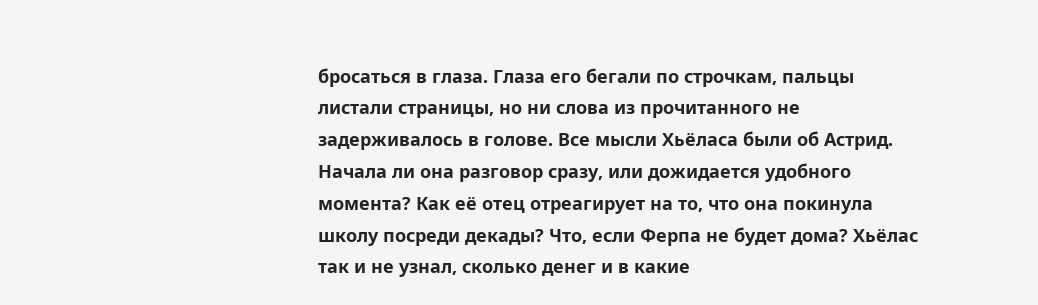бросаться в глаза. Глаза его бегали по строчкам, пальцы листали страницы, но ни слова из прочитанного не задерживалось в голове. Все мысли Хьёласа были об Астрид. Начала ли она разговор сразу, или дожидается удобного момента? Как её отец отреагирует на то, что она покинула школу посреди декады? Что, если Ферпа не будет дома? Хьёлас так и не узнал, сколько денег и в какие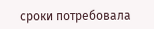сроки потребовала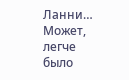Ланни… Может, легче было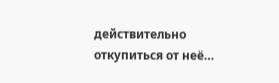действительно откупиться от неё…